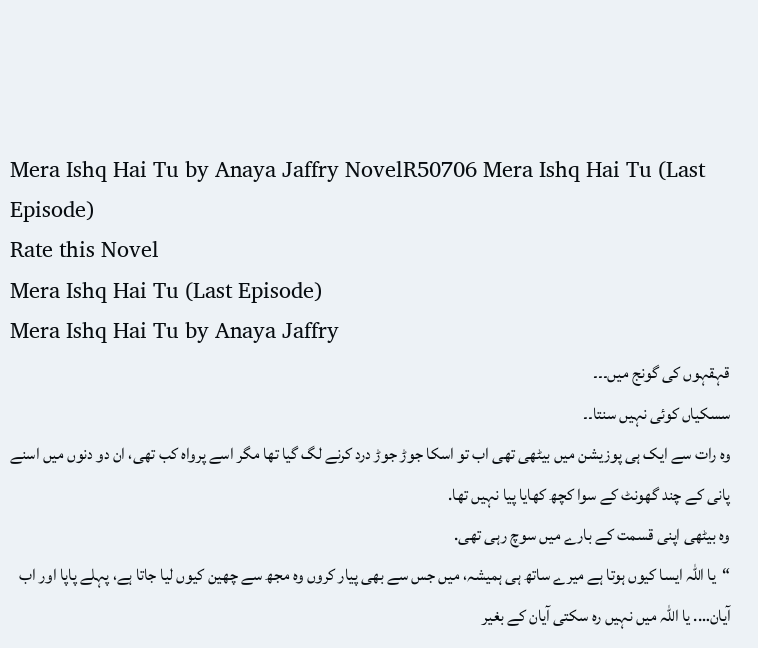Mera Ishq Hai Tu by Anaya Jaffry NovelR50706 Mera Ishq Hai Tu (Last Episode)
Rate this Novel
Mera Ishq Hai Tu (Last Episode)
Mera Ishq Hai Tu by Anaya Jaffry
قہقہوں کی گونج میں۔۔۔
سسکیاں کوئی نہیں سنتا۔۔
وہ رات سے ایک ہی پوزیشن میں بیٹھی تھی اب تو اسکا جوڑ جوڑ درد کرنے لگ گیا تھا مگر اسے پرواہ کب تھی، ان دو دنوں میں اسنے پانی کے چند گھونٹ کے سوا کچھ کھایا پیا نہیں تھا.
وہ بیٹھی اپنی قسمت کے بارے میں سوچ رہی تھی.
“یا اللہ ایسا کیوں ہوتا ہے میرے ساتھ ہی ہمیشہ، میں جس سے بھی پیار کروں وہ مجھ سے چھین کیوں لیا جاتا ہے، پہلے پاپا اور اب آیان…. یا اللہ میں نہیں رہ سکتی آیان کے بغیر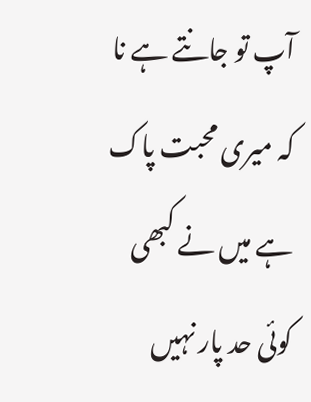آپ تو جانتے ہے نا کہ میری محبت پاک ہے میں نے کبھی کوئی حد پار نہیں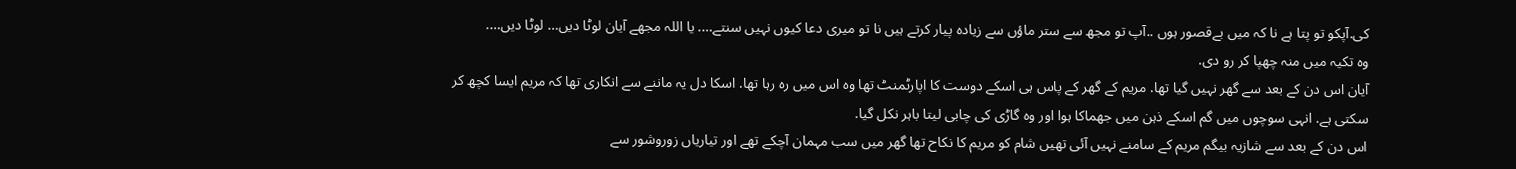کی.آپکو تو پتا ہے نا کہ میں بےقصور ہوں ..آپ تو مجھ سے ستر ماؤں سے زیادہ پیار کرتے ہیں نا تو میری دعا کیوں نہیں سنتے…. یا اللہ مجھے آیان لوٹا دیں… لوٹا دیں….
وہ تکیہ میں منہ چھپا کر رو دی.
آیان اس دن کے بعد سے گھر نہیں گیا تھا. مریم کے گھر کے پاس ہی اسکے دوست کا اپارٹمنٹ تھا وہ اس میں رہ رہا تھا. اسکا دل یہ ماننے سے انکاری تھا کہ مریم ایسا کچھ کر سکتی ہے. انہی سوچوں میں گم اسکے ذہن میں جھماکا ہوا اور وہ گاڑی کی چابی لیتا باہر نکل گیا.
اس دن کے بعد سے شازیہ بیگم مریم کے سامنے نہیں آئی تھیں شام کو مریم کا نکاح تھا گھر میں سب مہمان آچکے تھے اور تیاریاں زوروشور سے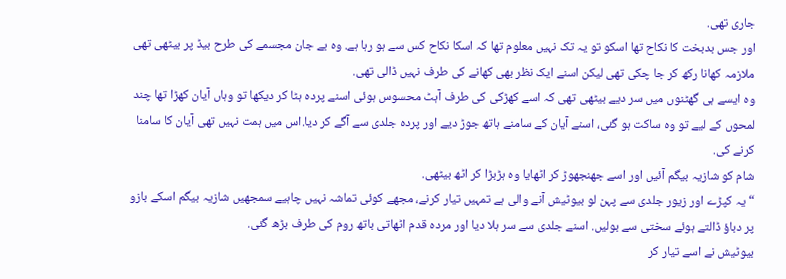جاری تھی.
اور جس بدبخت کا نکاح تھا اسکو تو یہ تک نہیں معلوم تھا کہ اسکا نکاح کس سے ہو رہا ہے. وہ بے جان مجسمے کی طرح بیڈ پر بیٹھی تھی ملازمہ کھانا رکھ کر جا چکی تھی لیکن اسنے ایک نظر بھی کھانے کی طرف نہیں ڈالی تھی.
وہ ایسے ہی گھٹنوں میں سر دیے بیٹھی تھی کہ اسے کھڑکی کی طرف آہٹ محسوس ہوئی اسنے پردہ ہٹا کر دیکھا تو وہاں آیان کھڑا تھا چند لمحوں کے لیے تو وہ ساکت ہو گئی، اسنے آیان کے سامنے ہاتھ جوڑ دیے اور پردہ جلدی سے آگے کر دیا.اس میں ہمت نہیں تھی آیان کا سامنا کرنے کی.
شام کو شازیہ بیگم آئیں اور اسے جھنجھوڑ کر اٹھایا وہ ہڑبڑا کر اٹھ بیٹھی.
“یہ کپڑے اور زیور جلدی سے پہن لو بیوٹیش آنے والی ہے تمہیں تیار کرنے، مجھے کوئی تماشہ نہیں چاہیے سمجھیں شازیہ بیگم اسکے بازو پر دباؤ ڈالتے ہوئے سختی سے بولیں. اسنے جلدی سے سر ہلا دیا اور مردہ قدم اٹھاتی باتھ روم کی طرف بڑھ گئی.
بیوٹیش نے اسے تیار کر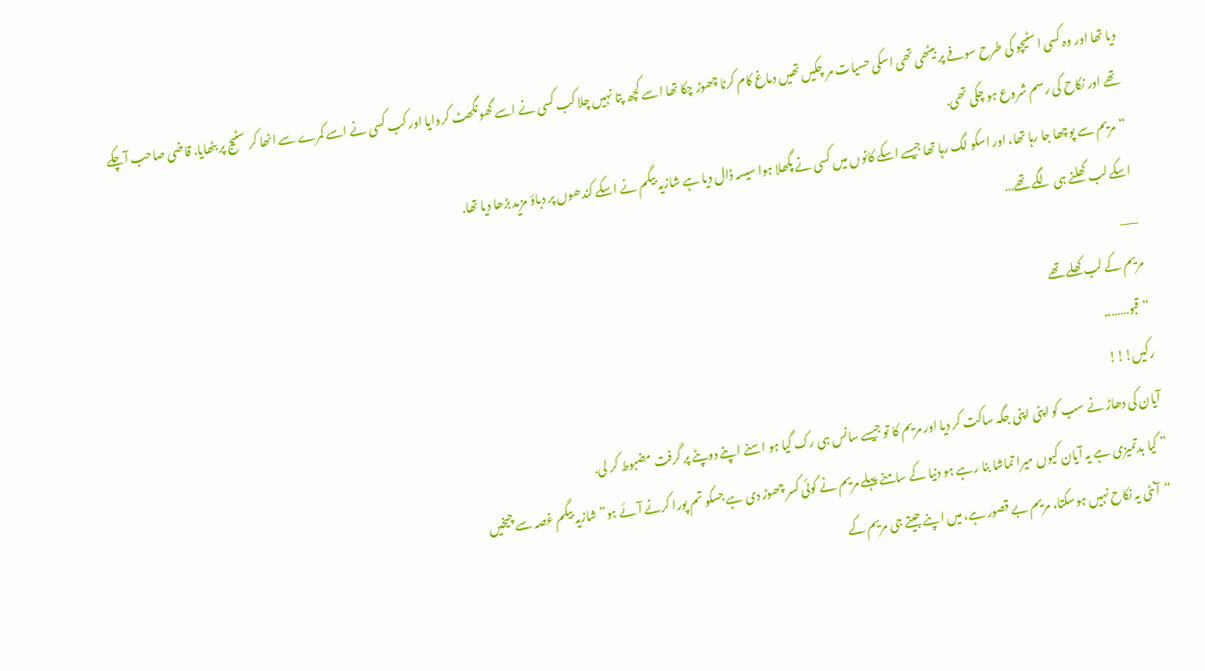دیا تھا اور وہ کسی اسٹیچو کی طرح سوفے پر بیٹھی تھی اسکی حسیات مر چکیں تھیں دماغ کام کرنا چھوڑ چکا تھا اسے کچھ پتا نہیں چلا کب کسی نے اسے گھونگھٹ کروایا اور کب کسی نے اسے کمرے سے اٹھا کر سٹیج پر بٹھایا. قاضی صاحب آچکے تھے اور نکاح کی رسم شروع ہو چکی تھی.
“مریم سے پوچھا جا رہا تھا، اور اسکو لگ رہا تھا جیسے اسکے کانوں میں کسی نے پگھلا ہوا سیسہ ڈال دیا ہے شازیہ بیگم نے اسکے کندھوں پر دباؤ مزید بڑھا دیا تھا.
اسکے لب کھلنے ہی لگے تھے…
___
مریم کے لب کھلے تھے
“قبو……..
رکیں!!!
آیان کی دھاڑ نے سب کو اپنی اپنی جگہ ساکت کر دیا اور مریم کا تو جیسے سانس ہی رک گیا ہو اسنے اپنے دوپٹے پر گرفت مضبوط کر لی.
” کیا بدتمیزی ہے یہ آیان کیوں میرا تماشا بنا رہے ہو دنیا کے سامنے پہلے مریم نے کوئی کسر چھوڑ دی ہے جسکو تم پورا کرنے آئے ہو” شازیہ بیگم غصہ سے چیخیں
“آنٹی یہ نکاح نہیں ہوسکتا، مریم بے قصور ہے، میں اپنے جیتے جی مریم کے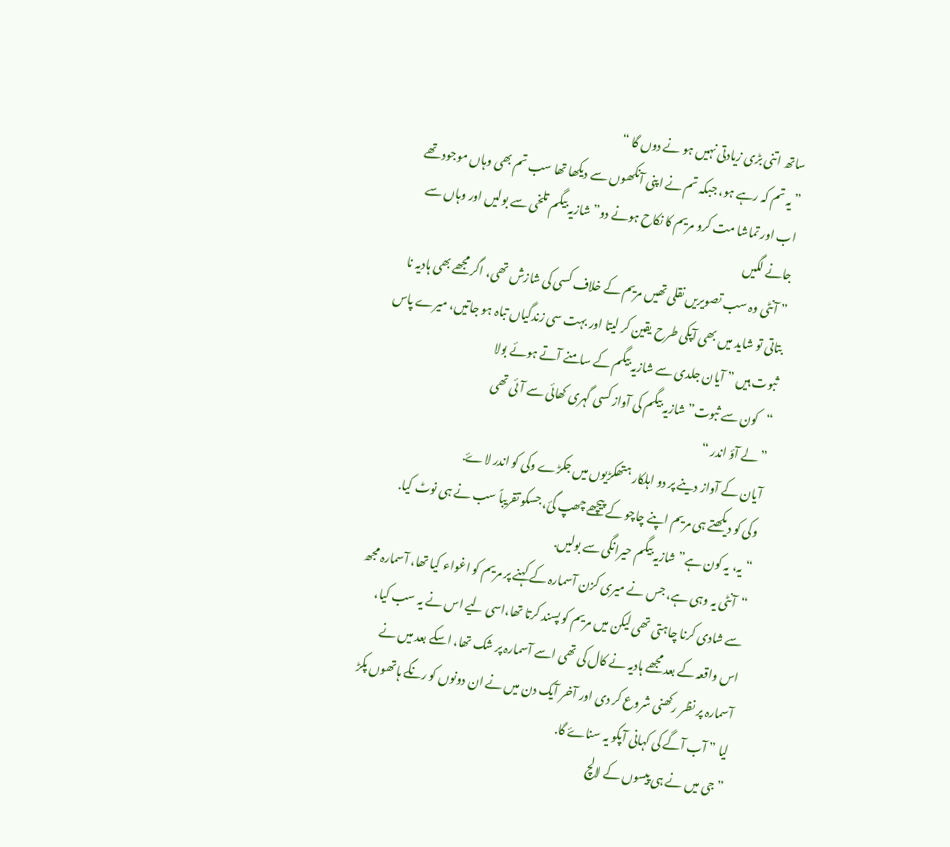ساتھ اتنی بڑی زیادتی نہیں ہو نے دوں گا “
” یہ تم کہ رہے ہو، جبکہ تم نے اپنی آنکھوں سے دیکھا تھا سب تم بھی وہاں موجود تھے اب اور تماشا مت کرو مریم کا نکاح ہونے دو” شازیہ بیگم تلخی سے بولیں اور وہاں سے جانے لگیں
” آنٹی وہ سب تصویریں نقلی تھیں مریم کے خلاف کسی کی شازش تھی، اگر مجھے بھی ہادیہ نا بتاتی تو شاید میں بھی آپکی طرح یقین کر لیتا اور بہت سی زندگیاں تباہ ہو جاتیں، میرے پاس ثبوت ہیں ” آیان جلدی سے شازیہ بیگم کے سامنے آتے ہوئے بولا
“کون سے ثبوت” شازیہ بیگم کی آواز کسی گہری کھائی سے آئی تھی
” لے آؤ اندر “
آیان کے آواز دینے پر دو اہلکار ہتھکڑیوں میں جکڑے وکی کو اندر لاۓ.
وکی کو دیکھتے ہی مریم اپنے چاچو کے پیچھے چھپ گئ، جسکو تقریباً سب نے ہی نوٹ کیا.
“یہ، یہ کون ہے” شازیہ بیگم حیرانگی سے بولیں.
“آنٹی یہ وہی ہے، جس نے میری کزن آسمارہ کے کہنے پر مریم کو اغواء کیا تھا، آسمارہ مجھ سے شادی کرنا چاہتی تھی لیکن میں مریم کو پسند کرتا تھا،اسی لیے اس نے یہ سب کیا، اس واقعہ کے بعد مجھے ہادیہ نے کال کی تھی اسے آسمارہ پر شک تھا، اسکے بعد میں نے آسمارہ پر نظر رکھنی شروع کر دی اور آخر آیک دن میں نے ان دونوں کو رنگے ہاتھوں پکڑ لیا ” آب آگے کی کہانی آپکو یہ سناۓ گا.
” جی میں نے ہی پیسوں کے لالچ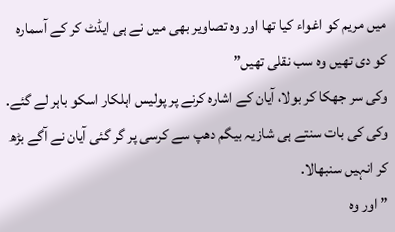میں مریم کو اغواء کیا تھا اور وہ تصاویر بھی میں نے ہی ایڈٹ کر کے آسمارہ کو دی تھیں وہ سب نقلی تھیں”
وکی سر جھکا کر بولا، آیان کے اشارہ کرنے پر پولیس اہلکار اسکو باہر لے گئے.
وکی کی بات سنتے ہی شازیہ بیگم دھپ سے کرسی پر گر گئی آیان نے آگے بڑھ کر انہیں سنبھالا.
” اور وہ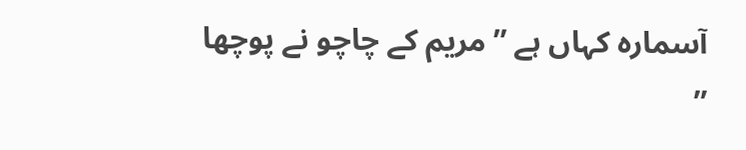آسمارہ کہاں ہے ” مریم کے چاچو نے پوچھا
”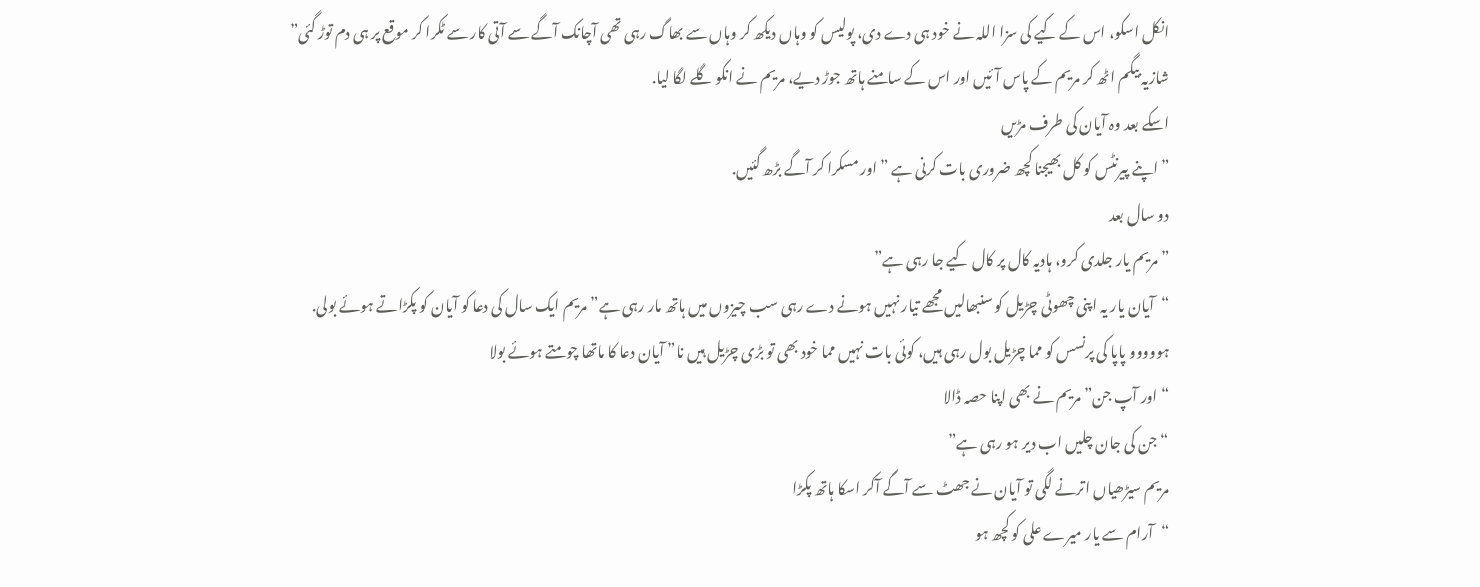انکل اسکو، اس کے کیے کی سزا اللہ نے خود ہی دے دی، پولیس کو وہاں دیکھ کر وہاں سے بھاگ رہی تھی آچانک آگے سے آتی کار سے ٹکرا کر موقع پر ہی دم توڑ گئی”
شازیہ بیگم اٹھ کر مریم کے پاس آئیں اور اس کے سامنے ہاتھ جوڑ دیے، مریم نے انکو گلے لگا لیا.
اسکے بعد وہ آیان کی طرف مڑیں
” اپنے پیرنٹس کو کل بھیجنا کچھ ضروری بات کرنی ہے ” اور مسکرا کر آگے بڑھ گئیں.
دو سال بعد
” مریم یار جلدی کرو، ہادیہ کال پر کال کیے جا رہی ہے”
“آیان یار یہ اپنی چھوٹی چڑیل کو سنبھالیں مجھے تیار نہیں ہونے دے رہی سب چیزوں میں ہاتھ مار رہی ہے” مریم ایک سال کی دعا کو آیان کو پکڑاتے ہوئے بولی.
ہووووو پاپا کی پرنسس کو مما چڑیل بول رہی ہیں، کوئی بات نہیں مما خود بھی تو بڑی چڑیل ہیں نا” آیان دعا کا ماتھا چومتے ہوئے بولا
“اور آپ جن” مریم نے بھی اپنا حصہ ڈالا
“جن کی جان چلیں اب دیر ہو رہی ہے”
مریم سیڑھیاں اترنے لگی تو آیان نے جھٹ سے آگے آکر اسکا ہاتھ پکڑا
“آرام سے یار میرے علی کو کچھ ہو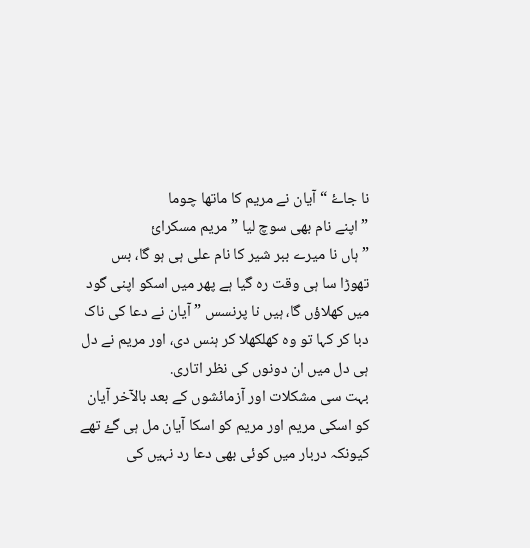نا جاۓ “آیان نے مریم کا ماتھا چوما
” اپنے نام بھی سوچ لیا ” مریم مسکرائ
” ہاں نا میرے ببر شیر کا نام علی ہی ہو گا، بس تھوڑا سا ہی وقت رہ گیا ہے پھر میں اسکو اپنی گود میں کھلاؤں گا، ہیں نا پرنسس ” آیان نے دعا کی ناک دبا کر کہا تو وہ کھلکھلا کر ہنس دی، اور مریم نے دل ہی دل میں ان دونوں کی نظر اتاری.
بہت سی مشکلات اور آزمائشوں کے بعد بالآخر آیان کو اسکی مریم اور مریم کو اسکا آیان مل ہی گۓ تھے کیونکہ دربار میں کوئی بھی دعا رد نہیں کی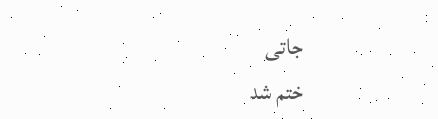جاتی
ختم شد